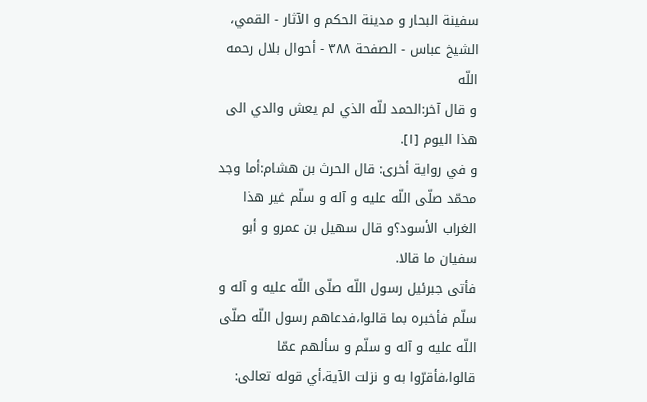سفینة البحار و مدینة الحکم و الآثار - القمي، الشيخ عباس - الصفحة ٣٨٨ - أحوال بلال رحمه اللّه
و قال آخر:الحمد للّه الذي لم يعش والدي الى هذا اليوم [١].
و في رواية أخرى: قال الحرث بن هشام:أما وجد محمّد صلّى اللّه عليه و آله و سلّم غير هذا الغراب الأسود؟و قال سهيل بن عمرو و أبو سفيان ما قالا.
فأتى جبرئيل رسول اللّه صلّى اللّه عليه و آله و سلّم فأخبره بما قالوا،فدعاهم رسول اللّه صلّى اللّه عليه و آله و سلّم و سألهم عمّا قالوا،فأقرّوا به و نزلت الآية،أي قوله تعالى: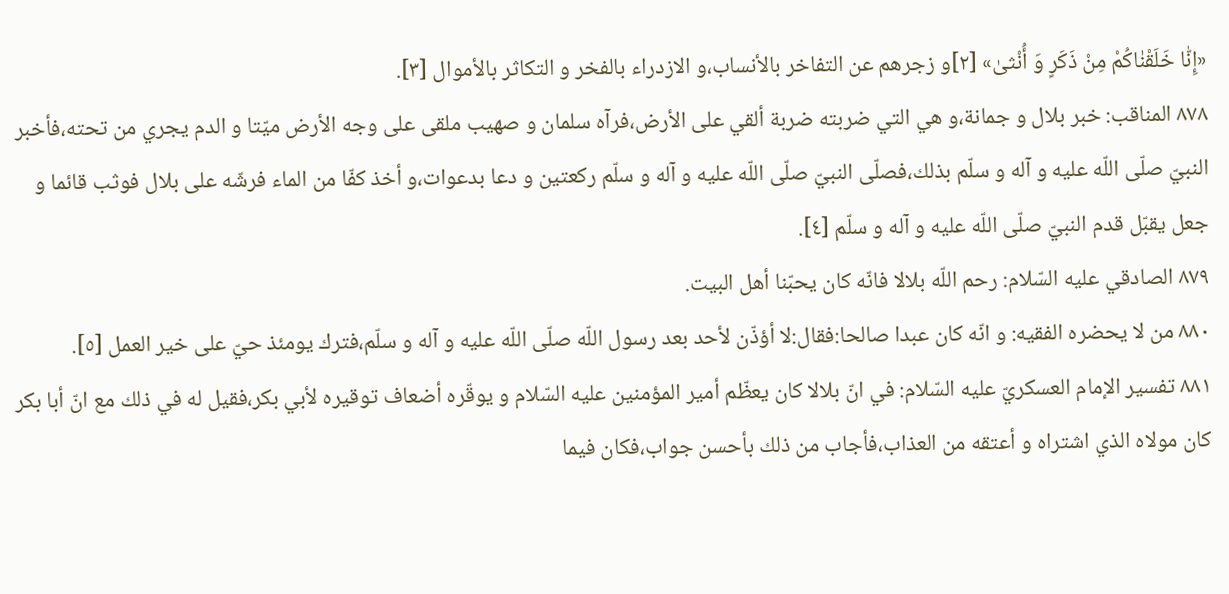«إِنّٰا خَلَقْنٰاكُمْ مِنْ ذَكَرٍ وَ أُنْثىٰ» [٢]و زجرهم عن التفاخر بالأنساب،و الازدراء بالفخر و التكاثر بالأموال [٣].
٨٧٨ المناقب: خبر بلال و جمانة،و هي التي ضربته ضربة ألقي على الأرض،فرآه سلمان و صهيب ملقى على وجه الأرض ميّتا و الدم يجري من تحته،فأخبر النبيّ صلّى اللّه عليه و آله و سلّم بذلك،فصلّى النبيّ صلّى اللّه عليه و آله و سلّم ركعتين و دعا بدعوات،و أخذ كفّا من الماء فرشّه على بلال فوثب قائما و جعل يقبّل قدم النبيّ صلّى اللّه عليه و آله و سلّم [٤].
٨٧٩ الصادقي عليه السّلام: رحم اللّه بلالا فانّه كان يحبّنا أهل البيت.
٨٨٠ من لا يحضره الفقيه: و انّه كان عبدا صالحا:فقال:لا أؤذّن لأحد بعد رسول اللّه صلّى اللّه عليه و آله و سلّم،فترك يومئذ حيّ على خير العمل [٥].
٨٨١ تفسير الإمام العسكريّ عليه السّلام: في انّ بلالا كان يعظّم أمير المؤمنين عليه السّلام و يوقّره أضعاف توقيره لأبي بكر،فقيل له في ذلك مع انّ أبا بكر كان مولاه الذي اشتراه و أعتقه من العذاب،فأجاب من ذلك بأحسن جواب،فكان فيما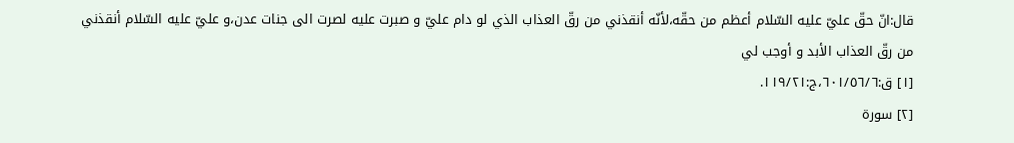قال:انّ حقّ عليّ عليه السّلام أعظم من حقّه،لأنّه أنقذني من رقّ العذاب الذي لو دام عليّ و صبرت عليه لصرت الى جنات عدن،و عليّ عليه السّلام أنقذني من رقّ العذاب الأبد و أوجب لي
[١] ق:٦٠١/٥٦/٦،ج:١١٩/٢١.
[٢] سورة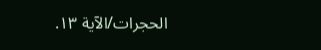الحجرات/الآية ١٣.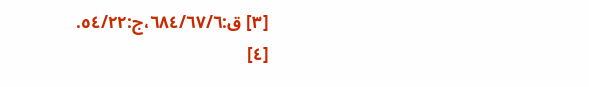[٣] ق:٦٨٤/٦٧/٦،ج:٥٤/٢٢.
[٤]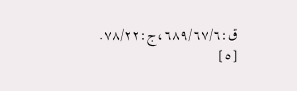ق:٦٨٩/٦٧/٦،ج:٧٨/٢٢.
[٥]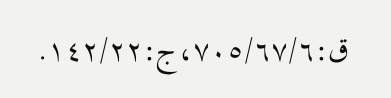ق:٧٠٥/٦٧/٦،ج:١٤٢/٢٢.